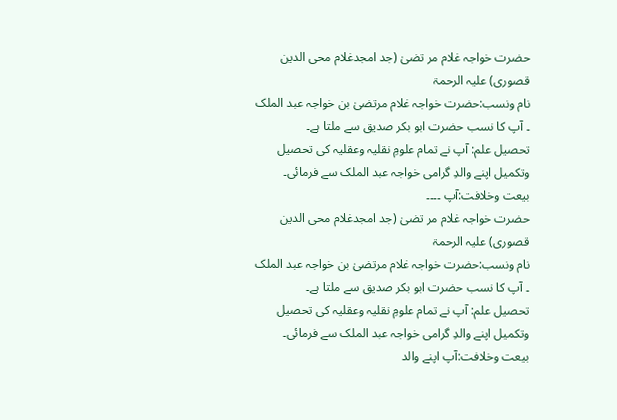حضرت خواجہ غلام مر تضیٰ (جد امجدغلام محی الدین قصوری) علیہ الرحمۃ
نام ونسب:حضرت خواجہ غلام مرتضیٰ بن خواجہ عبد الملک ۔ آپ کا نسب حضرت ابو بکر صدیق سے ملتا ہے۔
تحصیل علم: آپ نے تمام علومِ نقلیہ وعقلیہ کی تحصیل وتکمیل اپنے والدِ گرامی خواجہ عبد الملک سے فرمائی۔
بیعت وخلافت:آپ ۔۔۔۔
حضرت خواجہ غلام مر تضیٰ (جد امجدغلام محی الدین قصوری) علیہ الرحمۃ
نام ونسب:حضرت خواجہ غلام مرتضیٰ بن خواجہ عبد الملک ۔ آپ کا نسب حضرت ابو بکر صدیق سے ملتا ہے۔
تحصیل علم: آپ نے تمام علومِ نقلیہ وعقلیہ کی تحصیل وتکمیل اپنے والدِ گرامی خواجہ عبد الملک سے فرمائی۔
بیعت وخلافت:آپ اپنے والد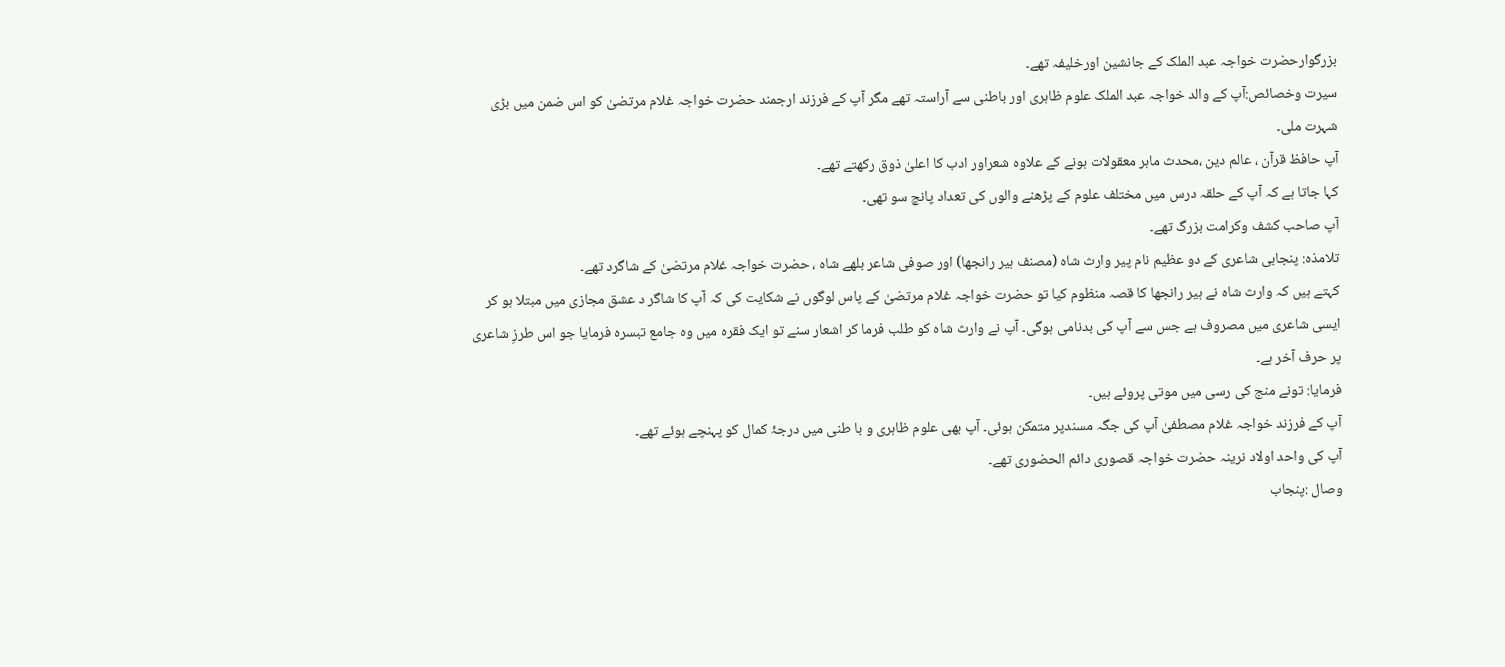بزرگوارحضرت خواجہ عبد الملک کے جانشین اورخلیفہ تھے۔
سیرت وخصائص:آپ کے والد خواجہ عبد الملک علوم ظاہری اور باطنی سے آراستہ تھے مگر آپ کے فرزند ارجمند حضرت خواجہ غلام مرتضیٰ کو اس ضمن میں بڑی شہرت ملی۔
آپ حافظ قرآن ، عالم دین ،محدث ماہر معقولات ہونے کے علاوہ شعراور ادب کا اعلیٰ ذوق رکھتے تھے۔
کہا جاتا ہے کہ آپ کے حلقہ درس میں مختلف علوم کے پڑھنے والوں کی تعداد پانچ سو تھی۔
آپ صاحب کشف وکرامت بزرگ تھے۔
تلامذہ: پنجابی شاعری کے دو عظیم نام پیر وارث شاہ (مصنف ہیر رانجھا) اور صوفی شاعر بلھے شاہ ، حضرت خواجہ غلام مرتضیٰ کے شاگرد تھے۔
کہتے ہیں کہ وارث شاہ نے ہیر رانجھا کا قصہ منظوم کیا تو حضرت خواجہ غلام مرتضیٰ کے پاس لوگوں نے شکایت کی کہ آپ کا شاگر د عشق مجازی میں مبتلا ہو کر ایسی شاعری میں مصروف ہے جس سے آپ کی بدنامی ہوگی۔ آپ نے وارث شاہ کو طلب فرما کر اشعار سنے تو ایک فقرہ میں وہ جامع تبسرہ فرمایا جو اس طرزِ شاعری پر حرف آخر ہے۔
فرمایا: تونے منج کی رسی میں موتی پروئے ہیں۔
آپ کے فرزند خواجہ غلام مصطفیٰ آپ کی جگہ مسندپر متمکن ہوئی۔ آپ بھی علوم ظاہری و با طنی میں درجۂ کمال کو پہنچے ہوئے تھے۔
آپ کی واحد اولاد نرینہ حضرت خواجہ قصوری دائم الحضوری تھے۔
وصال :پنجاب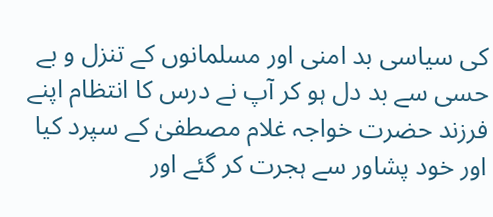کی سیاسی بد امنی اور مسلمانوں کے تنزل و بے حسی سے بد دل ہو کر آپ نے درس کا انتظام اپنے فرزند حضرت خواجہ غلام مصطفیٰ کے سپرد کیا اور خود پشاور سے ہجرت کر گئے اور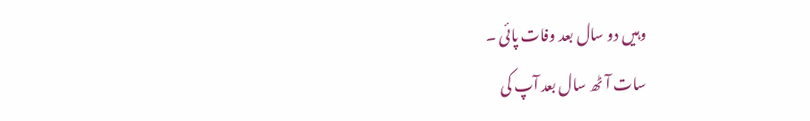وہیں دو سال بعد وفات پائی ۔
سات آٹھ سال بعد آپ کی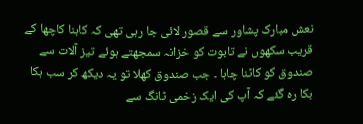نعش مبارک پشاور سے قصور لائی جا رہی تھی کہ کاہنا کاچھا کے قریب سکھوں نے تابوت کو خزانہ سمجھتے ہوئے تیز آلات سے صندوق کو کاٹنا چاہا ۔ جب صندوق کھلا تو یہ دیکھ کر سب ہکا بکا رہ گئے کہ آپ کی ایک زخمی ٹانگ سے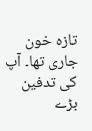تازہ خون جاری تھا۔ آپ کی تدفین بڑے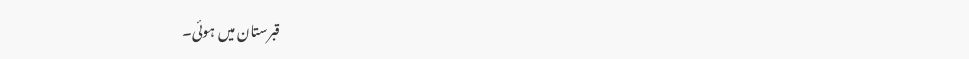قبرستان میں ہوئی۔